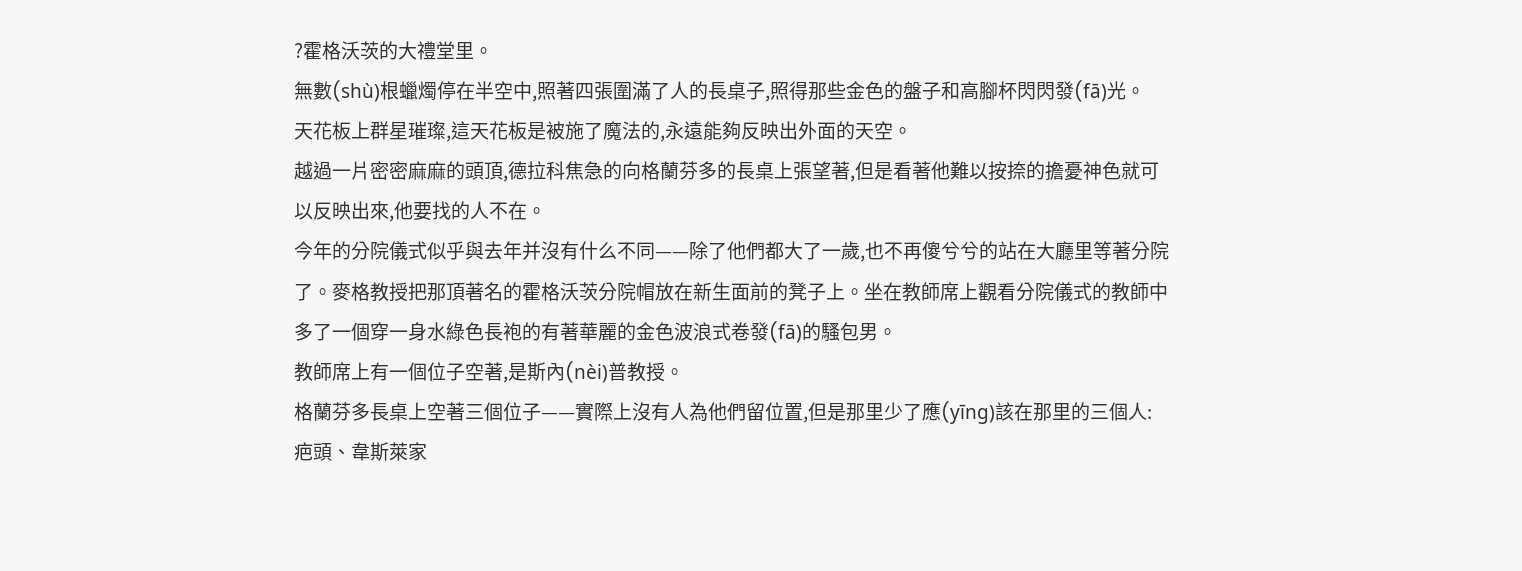?霍格沃茨的大禮堂里。
無數(shù)根蠟燭停在半空中,照著四張圍滿了人的長桌子,照得那些金色的盤子和高腳杯閃閃發(fā)光。
天花板上群星璀璨,這天花板是被施了魔法的,永遠能夠反映出外面的天空。
越過一片密密麻麻的頭頂,德拉科焦急的向格蘭芬多的長桌上張望著,但是看著他難以按捺的擔憂神色就可以反映出來,他要找的人不在。
今年的分院儀式似乎與去年并沒有什么不同——除了他們都大了一歲,也不再傻兮兮的站在大廳里等著分院了。麥格教授把那頂著名的霍格沃茨分院帽放在新生面前的凳子上。坐在教師席上觀看分院儀式的教師中多了一個穿一身水綠色長袍的有著華麗的金色波浪式卷發(fā)的騷包男。
教師席上有一個位子空著,是斯內(nèi)普教授。
格蘭芬多長桌上空著三個位子——實際上沒有人為他們留位置,但是那里少了應(yīng)該在那里的三個人:
疤頭、韋斯萊家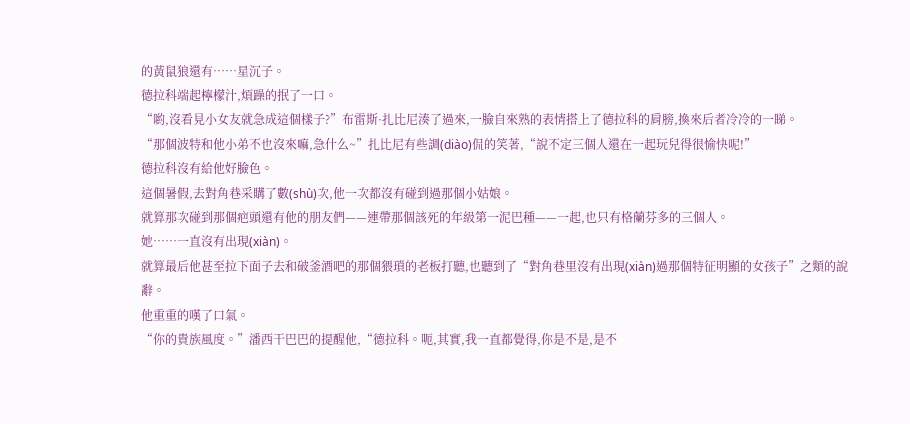的黃鼠狼還有……星沉子。
德拉科端起檸檬汁,煩躁的抿了一口。
“喲,沒看見小女友就急成這個樣子?”布雷斯·扎比尼湊了過來,一臉自來熟的表情搭上了德拉科的肩膀,換來后者冷冷的一睇。
“那個波特和他小弟不也沒來嘛,急什么~”扎比尼有些調(diào)侃的笑著,“說不定三個人還在一起玩兒得很愉快呢!”
德拉科沒有給他好臉色。
這個暑假,去對角巷采購了數(shù)次,他一次都沒有碰到過那個小姑娘。
就算那次碰到那個疤頭還有他的朋友們——連帶那個該死的年級第一泥巴種——一起,也只有格蘭芬多的三個人。
她……一直沒有出現(xiàn)。
就算最后他甚至拉下面子去和破釜酒吧的那個猥瑣的老板打聽,也聽到了“對角巷里沒有出現(xiàn)過那個特征明顯的女孩子”之類的說辭。
他重重的嘆了口氣。
“你的貴族風度。”潘西干巴巴的提醒他,“德拉科。呃,其實,我一直都覺得,你是不是,是不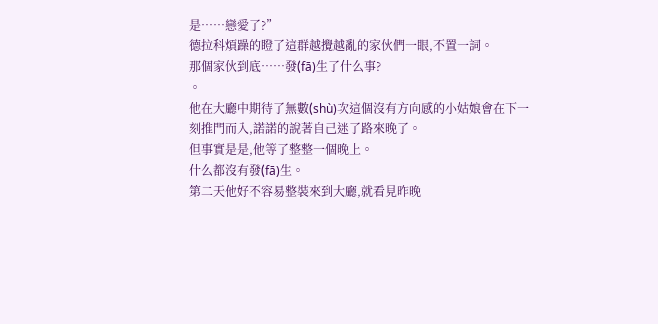是……戀愛了?”
德拉科煩躁的瞪了這群越攪越亂的家伙們一眼,不置一詞。
那個家伙到底……發(fā)生了什么事?
。
他在大廳中期待了無數(shù)次這個沒有方向感的小姑娘會在下一刻推門而入,諾諾的說著自己迷了路來晚了。
但事實是是,他等了整整一個晚上。
什么都沒有發(fā)生。
第二天他好不容易整裝來到大廳,就看見昨晚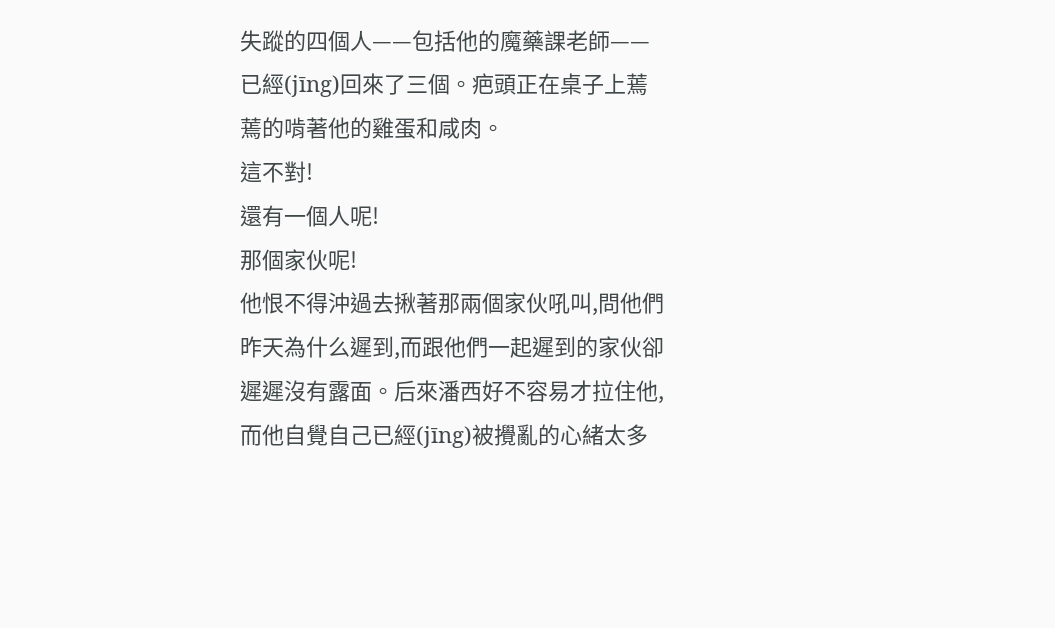失蹤的四個人——包括他的魔藥課老師——已經(jīng)回來了三個。疤頭正在桌子上蔫蔫的啃著他的雞蛋和咸肉。
這不對!
還有一個人呢!
那個家伙呢!
他恨不得沖過去揪著那兩個家伙吼叫,問他們昨天為什么遲到,而跟他們一起遲到的家伙卻遲遲沒有露面。后來潘西好不容易才拉住他,而他自覺自己已經(jīng)被攪亂的心緒太多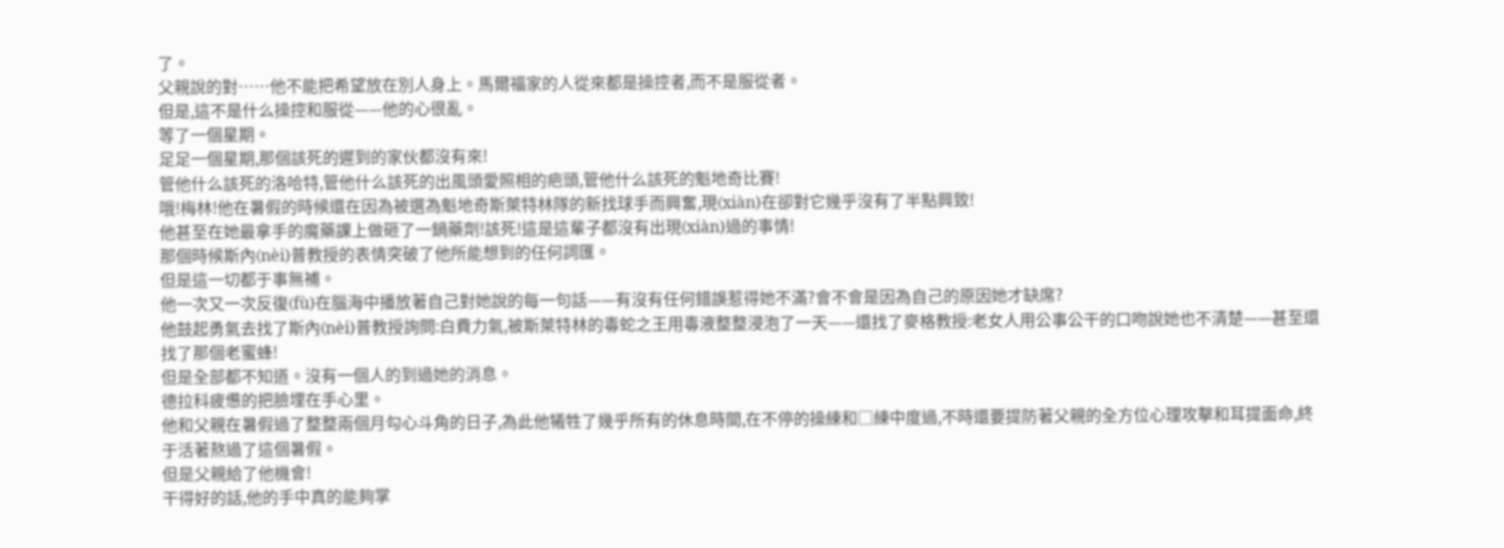了。
父親說的對……他不能把希望放在別人身上。馬爾福家的人從來都是操控者,而不是服從者。
但是,這不是什么操控和服從——他的心很亂。
等了一個星期。
足足一個星期,那個該死的遲到的家伙都沒有來!
管他什么該死的洛哈特,管他什么該死的出風頭愛照相的疤頭,管他什么該死的魁地奇比賽!
哦!梅林!他在暑假的時候還在因為被選為魁地奇斯萊特林隊的新找球手而興奮,現(xiàn)在卻對它幾乎沒有了半點興致!
他甚至在她最拿手的魔藥課上做砸了一鍋藥劑!該死!這是這輩子都沒有出現(xiàn)過的事情!
那個時候斯內(nèi)普教授的表情突破了他所能想到的任何詞匯。
但是這一切都于事無補。
他一次又一次反復(fù)在腦海中播放著自己對她說的每一句話——有沒有任何錯誤惹得她不滿?會不會是因為自己的原因她才缺席?
他鼓起勇氣去找了斯內(nèi)普教授詢問:白費力氣,被斯萊特林的毒蛇之王用毒液整整浸泡了一天——還找了麥格教授:老女人用公事公干的口吻說她也不清楚——甚至還找了那個老蜜蜂!
但是全部都不知道。沒有一個人的到過她的消息。
德拉科疲憊的把臉埋在手心里。
他和父親在暑假過了整整兩個月勾心斗角的日子,為此他犧牲了幾乎所有的休息時間,在不停的操練和□練中度過,不時還要提防著父親的全方位心理攻擊和耳提面命,終于活著熬過了這個暑假。
但是父親給了他機會!
干得好的話,他的手中真的能夠掌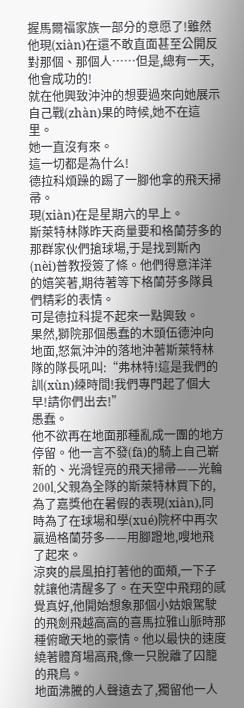握馬爾福家族一部分的意愿了!雖然他現(xiàn)在還不敢直面甚至公開反對那個、那個人……但是,總有一天,他會成功的!
就在他興致沖沖的想要過來向她展示自己戰(zhàn)果的時候,她不在這里。
她一直沒有來。
這一切都是為什么!
德拉科煩躁的踢了一腳他拿的飛天掃帚。
現(xiàn)在是星期六的早上。
斯萊特林隊昨天商量要和格蘭芬多的那群家伙們搶球場,于是找到斯內(nèi)普教授簽了條。他們得意洋洋的嬉笑著,期待著等下格蘭芬多隊員們精彩的表情。
可是德拉科提不起來一點興致。
果然,獅院那個愚蠢的木頭伍德沖向地面,怒氣沖沖的落地沖著斯萊特林隊的隊長吼叫:“弗林特!這是我們的訓(xùn)練時間!我們專門起了個大早!請你們出去!”
愚蠢。
他不欲再在地面那種亂成一團的地方停留。他一言不發(fā)的騎上自己嶄新的、光滑锃亮的飛天掃帚——光輪200l,父親為全隊的斯萊特林買下的,為了嘉獎他在暑假的表現(xiàn),同時為了在球場和學(xué)院杯中再次贏過格蘭芬多——用腳蹬地,嗖地飛了起來。
涼爽的晨風拍打著他的面頰,一下子就讓他清醒多了。在天空中飛翔的感覺真好,他開始想象那個小姑娘駕駛的飛劍飛越高高的喜馬拉雅山脈時那種俯瞰天地的豪情。他以最快的速度繞著體育場高飛,像一只脫離了囚籠的飛鳥。
地面沸騰的人聲遠去了,獨留他一人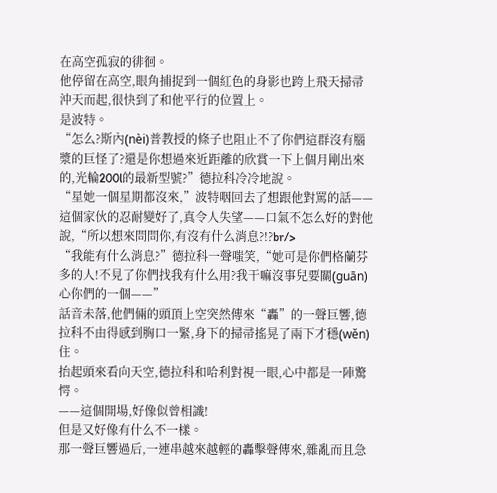在高空孤寂的徘徊。
他停留在高空,眼角捕捉到一個紅色的身影也跨上飛天掃帚沖天而起,很快到了和他平行的位置上。
是波特。
“怎么?斯內(nèi)普教授的條子也阻止不了你們這群沒有腦漿的巨怪了?還是你想過來近距離的欣賞一下上個月剛出來的,光輪200l的最新型號?”德拉科冷冷地說。
“星她一個星期都沒來,”波特咽回去了想跟他對罵的話——這個家伙的忍耐變好了,真令人失望——口氣不怎么好的對他說,“所以想來問問你,有沒有什么消息?!?br/>
“我能有什么消息?”德拉科一聲嗤笑,“她可是你們格蘭芬多的人!不見了你們找我有什么用?我干嘛沒事兒要關(guān)心你們的一個——”
話音未落,他們倆的頭頂上空突然傳來“轟”的一聲巨響,德拉科不由得感到胸口一緊,身下的掃帚搖晃了兩下才穩(wěn)住。
抬起頭來看向天空,德拉科和哈利對視一眼,心中都是一陣驚愕。
——這個開場,好像似曾相識!
但是又好像有什么不一樣。
那一聲巨響過后,一連串越來越輕的轟擊聲傳來,雜亂而且急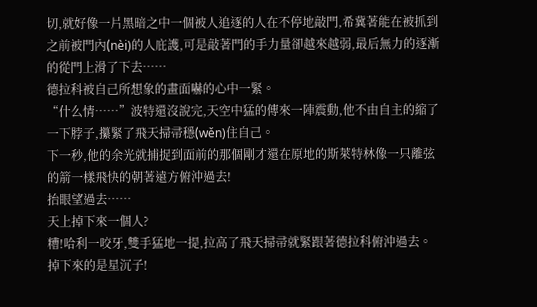切,就好像一片黑暗之中一個被人追逐的人在不停地敲門,希冀著能在被抓到之前被門內(nèi)的人庇護,可是敲著門的手力量卻越來越弱,最后無力的逐漸的從門上滑了下去……
德拉科被自己所想象的畫面嚇的心中一緊。
“什么情……”波特還沒說完,天空中猛的傳來一陣震動,他不由自主的縮了一下脖子,攥緊了飛天掃帚穩(wěn)住自己。
下一秒,他的余光就捕捉到面前的那個剛才還在原地的斯萊特林像一只離弦的箭一樣飛快的朝著遠方俯沖過去!
抬眼望過去……
天上掉下來一個人?
糟!哈利一咬牙,雙手猛地一提,拉高了飛天掃帚就緊跟著德拉科俯沖過去。
掉下來的是星沉子!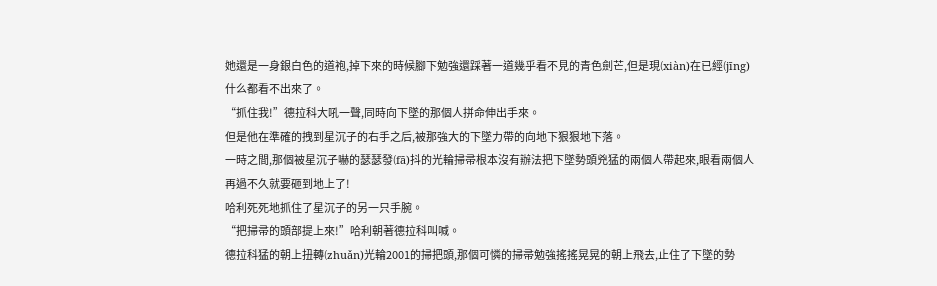她還是一身銀白色的道袍,掉下來的時候腳下勉強還踩著一道幾乎看不見的青色劍芒,但是現(xiàn)在已經(jīng)什么都看不出來了。
“抓住我!”德拉科大吼一聲,同時向下墜的那個人拼命伸出手來。
但是他在準確的拽到星沉子的右手之后,被那強大的下墜力帶的向地下狠狠地下落。
一時之間,那個被星沉子嚇的瑟瑟發(fā)抖的光輪掃帚根本沒有辦法把下墜勢頭兇猛的兩個人帶起來,眼看兩個人再過不久就要砸到地上了!
哈利死死地抓住了星沉子的另一只手腕。
“把掃帚的頭部提上來!”哈利朝著德拉科叫喊。
德拉科猛的朝上扭轉(zhuǎn)光輪2001的掃把頭,那個可憐的掃帚勉強搖搖晃晃的朝上飛去,止住了下墜的勢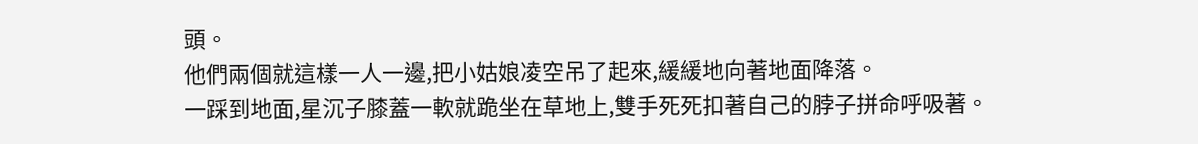頭。
他們兩個就這樣一人一邊,把小姑娘凌空吊了起來,緩緩地向著地面降落。
一踩到地面,星沉子膝蓋一軟就跪坐在草地上,雙手死死扣著自己的脖子拼命呼吸著。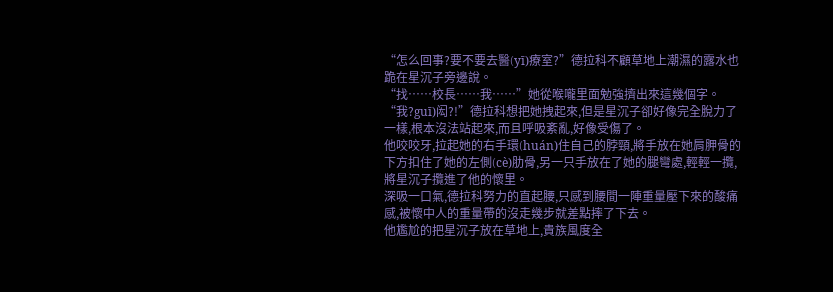“怎么回事?要不要去醫(yī)療室?”德拉科不顧草地上潮濕的露水也跪在星沉子旁邊說。
“找……校長……我……”她從喉嚨里面勉強擠出來這幾個字。
“我?guī)闳?!”德拉科想把她拽起來,但是星沉子卻好像完全脫力了一樣,根本沒法站起來,而且呼吸紊亂,好像受傷了。
他咬咬牙,拉起她的右手環(huán)住自己的脖頸,將手放在她肩胛骨的下方扣住了她的左側(cè)肋骨,另一只手放在了她的腿彎處,輕輕一攬,將星沉子攬進了他的懷里。
深吸一口氣,德拉科努力的直起腰,只感到腰間一陣重量壓下來的酸痛感,被懷中人的重量帶的沒走幾步就差點摔了下去。
他尷尬的把星沉子放在草地上,貴族風度全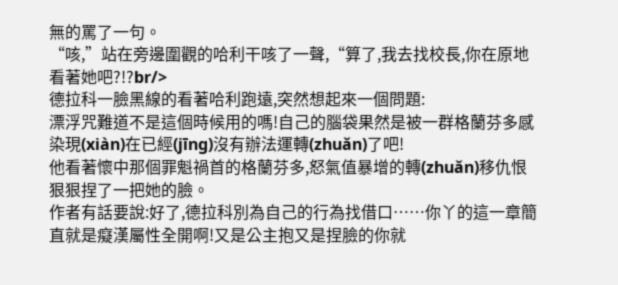無的罵了一句。
“咳,”站在旁邊圍觀的哈利干咳了一聲,“算了,我去找校長,你在原地看著她吧?!?br/>
德拉科一臉黑線的看著哈利跑遠,突然想起來一個問題:
漂浮咒難道不是這個時候用的嗎!自己的腦袋果然是被一群格蘭芬多感染現(xiàn)在已經(jīng)沒有辦法運轉(zhuǎn)了吧!
他看著懷中那個罪魁禍首的格蘭芬多,怒氣值暴增的轉(zhuǎn)移仇恨狠狠捏了一把她的臉。
作者有話要說:好了,德拉科別為自己的行為找借口……你丫的這一章簡直就是癡漢屬性全開啊!又是公主抱又是捏臉的你就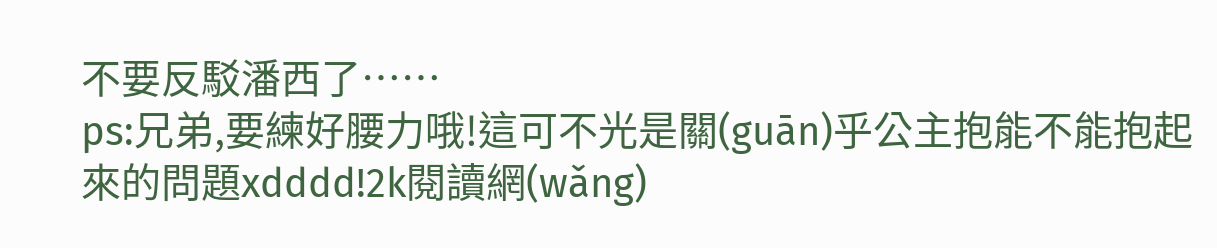不要反駁潘西了……
ps:兄弟,要練好腰力哦!這可不光是關(guān)乎公主抱能不能抱起來的問題xdddd!2k閱讀網(wǎng)